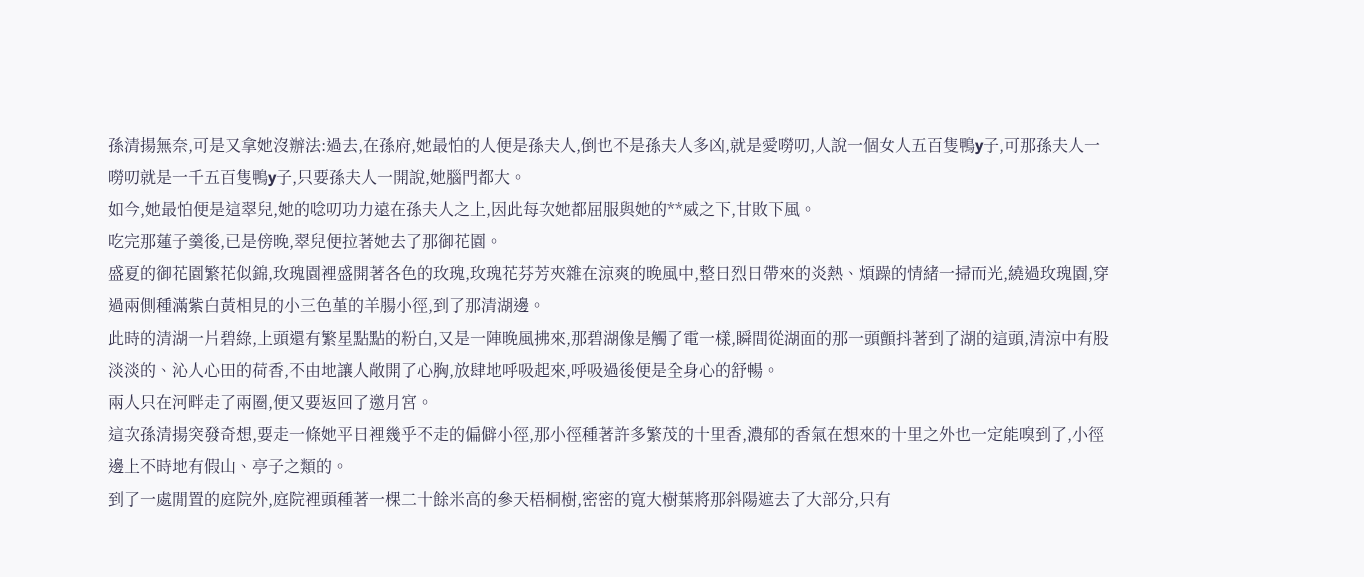孫清揚無奈,可是又拿她沒辦法:過去,在孫府,她最怕的人便是孫夫人,倒也不是孫夫人多凶,就是愛嘮叨,人說一個女人五百隻鴨y子,可那孫夫人一嘮叨就是一千五百隻鴨y子,只要孫夫人一開說,她腦門都大。
如今,她最怕便是這翠兒,她的唸叨功力遠在孫夫人之上,因此每次她都屈服與她的**威之下,甘敗下風。
吃完那蓮子羹後,已是傍晚,翠兒便拉著她去了那御花園。
盛夏的御花園繁花似錦,玫瑰園裡盛開著各色的玫瑰,玫瑰花芬芳夾雜在涼爽的晚風中,整日烈日帶來的炎熱、煩躁的情緒一掃而光,繞過玫瑰園,穿過兩側種滿紫白黃相見的小三色堇的羊腸小徑,到了那清湖邊。
此時的清湖一片碧綠,上頭還有繁星點點的粉白,又是一陣晚風拂來,那碧湖像是觸了電一樣,瞬間從湖面的那一頭顫抖著到了湖的這頭,清涼中有股淡淡的、沁人心田的荷香,不由地讓人敞開了心胸,放肆地呼吸起來,呼吸過後便是全身心的舒暢。
兩人只在河畔走了兩圈,便又要返回了邀月宮。
這次孫清揚突發奇想,要走一條她平日裡幾乎不走的偏僻小徑,那小徑種著許多繁茂的十里香,濃郁的香氣在想來的十里之外也一定能嗅到了,小徑邊上不時地有假山、亭子之類的。
到了一處閒置的庭院外,庭院裡頭種著一棵二十餘米高的參天梧桐樹,密密的寬大樹葉將那斜陽遮去了大部分,只有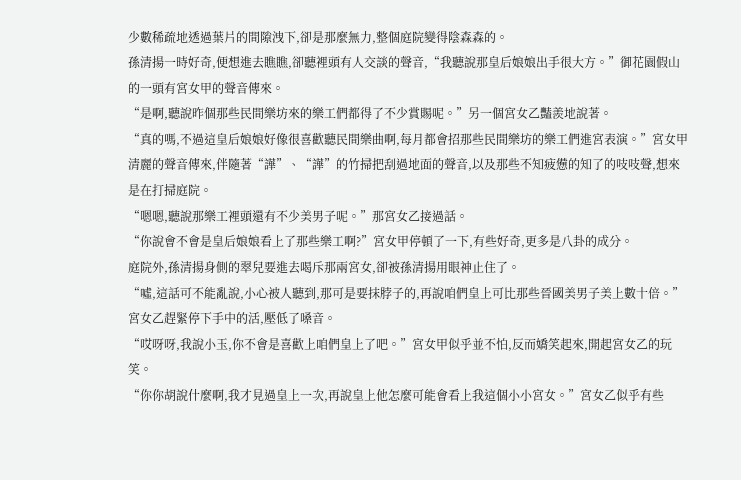少數稀疏地透過葉片的間隙洩下,卻是那麼無力,整個庭院變得陰森森的。
孫清揚一時好奇,便想進去瞧瞧,卻聽裡頭有人交談的聲音,“我聽說那皇后娘娘出手很大方。”御花園假山的一頭有宮女甲的聲音傳來。
“是啊,聽說昨個那些民間樂坊來的樂工們都得了不少賞賜呢。”另一個宮女乙豔羨地說著。
“真的嗎,不過這皇后娘娘好像很喜歡聽民間樂曲啊,每月都會招那些民間樂坊的樂工們進宮表演。”宮女甲清麗的聲音傳來,伴隨著“譁”、“譁”的竹掃把刮過地面的聲音,以及那些不知疲憊的知了的吱吱聲,想來是在打掃庭院。
“嗯嗯,聽說那樂工裡頭還有不少美男子呢。”那宮女乙接過話。
“你說會不會是皇后娘娘看上了那些樂工啊?”宮女甲停頓了一下,有些好奇,更多是八卦的成分。
庭院外,孫清揚身側的翠兒要進去喝斥那兩宮女,卻被孫清揚用眼神止住了。
“噓,這話可不能亂說,小心被人聽到,那可是要抹脖子的,再說咱們皇上可比那些晉國美男子美上數十倍。”宮女乙趕緊停下手中的活,壓低了嗓音。
“哎呀呀,我說小玉,你不會是喜歡上咱們皇上了吧。”宮女甲似乎並不怕,反而嬌笑起來,開起宮女乙的玩笑。
“你你胡說什麼啊,我才見過皇上一次,再說皇上他怎麼可能會看上我這個小小宮女。”宮女乙似乎有些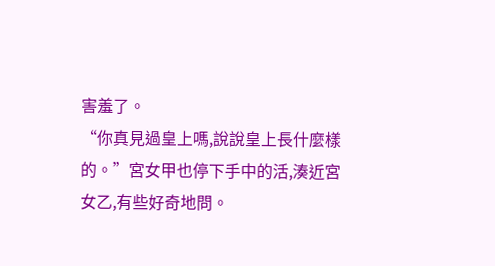害羞了。
“你真見過皇上嗎,說說皇上長什麼樣的。”宮女甲也停下手中的活,湊近宮女乙,有些好奇地問。